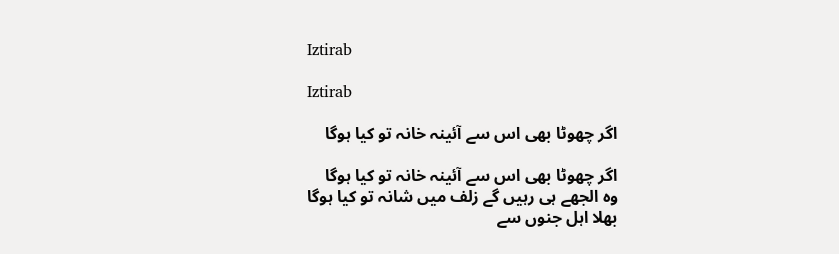Iztirab

Iztirab

اگر چھوٹا بھی اس سے آئینہ خانہ تو کیا ہوگا

اگر چھوٹا بھی اس سے آئینہ خانہ تو کیا ہوگا
وہ الجھے ہی رہیں گے زلف میں شانہ تو کیا ہوگا
بھلا اہل جنوں سے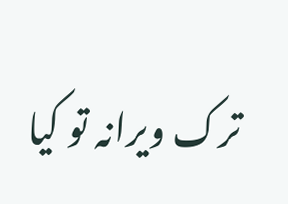ترک ویرانہ تو کیا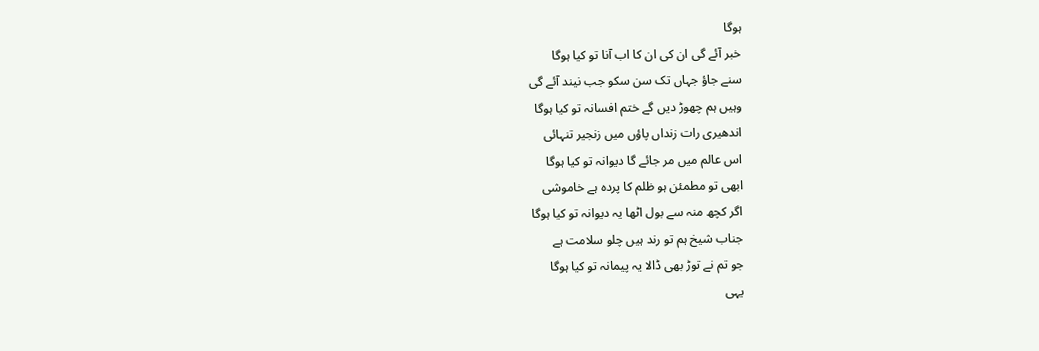ہوگا
خبر آئے گی ان کی ان کا اب آنا تو کیا ہوگا
سنے جاؤ جہاں تک سن سکو جب نیند آئے گی
وہیں ہم چھوڑ دیں گے ختم افسانہ تو کیا ہوگا
اندھیری رات زنداں پاؤں میں زنجیر تنہائی
اس عالم میں مر جائے گا دیوانہ تو کیا ہوگا
ابھی تو مطمئن ہو ظلم کا پردہ ہے خاموشی
اگر کچھ منہ سے بول اٹھا یہ دیوانہ تو کیا ہوگا
جناب شیخ ہم تو رند ہیں چلو سلامت ہے
جو تم نے توڑ بھی ڈالا یہ پیمانہ تو کیا ہوگا
یہی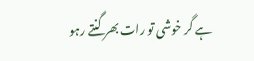ہے گر خوشی تو رات بھر گنتے رہو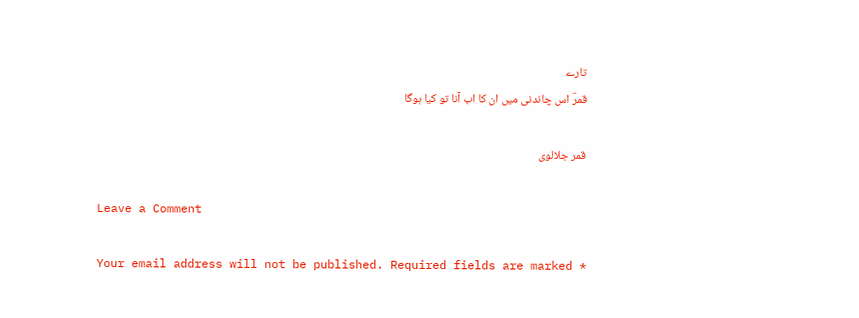تارے
قمرؔ اس چاندنی میں ان کا اب آنا تو کیا ہوگا

قمر جلالوی

Leave a Comment

Your email address will not be published. Required fields are marked *